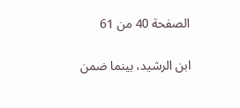الصفحة 40 من 61

ابن الرشيد، بينما ضمن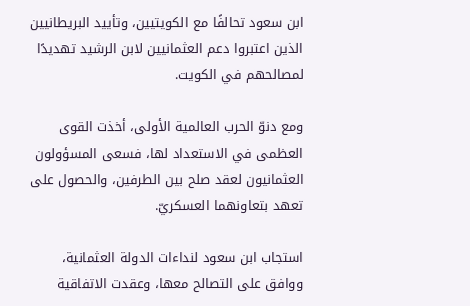ابن سعود تحالفًا مع الكويتيين، وتأييد البريطانيين الذين اعتبروا دعم العثمانيين لابن الرشيد تهديدًا لمصالحهم في الكويت.

ومع دنوّ الحرب العالمية الأولى، أخذت القوى العظمى في الاستعداد لها، فسعى المسؤولون العثمانيون لعقد صلح بين الطرفين، والحصول على تعهد بتعاونهما العسكريّ.

استجاب ابن سعود لنداءات الدولة العثمانية، ووافق على التصالح معها، وعقدت الاتفاقية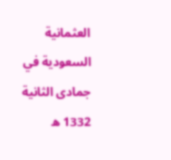العثمانية السعودية في جمادى الثانية 1332 ه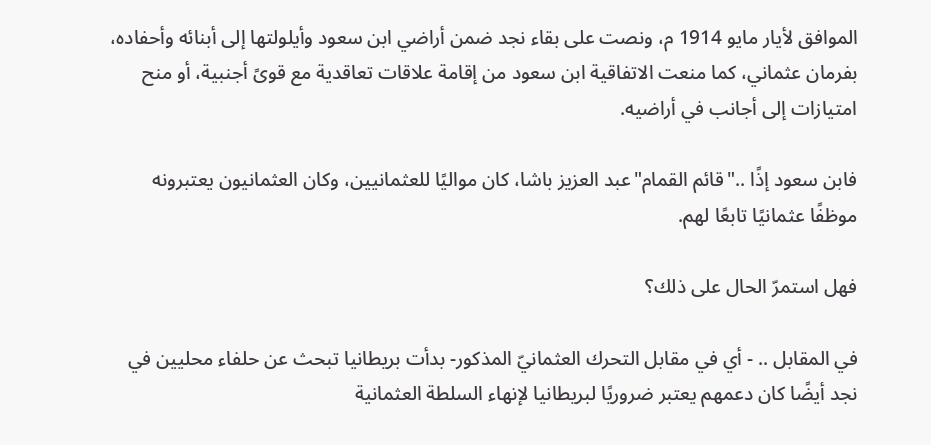الموافق لأيار مايو 1914 م، ونصت على بقاء نجد ضمن أراضي ابن سعود وأيلولتها إلى أبنائه وأحفاده، بفرمان عثماني، كما منعت الاتفاقية ابن سعود من إقامة علاقات تعاقدية مع قوىً أجنبية، أو منح امتيازات إلى أجانب في أراضيه.

فابن سعود إذًا .."قائم القمام"عبد العزيز باشا، كان مواليًا للعثمانيين، وكان العثمانيون يعتبرونه موظفًا عثمانيًا تابعًا لهم.

فهل استمرّ الحال على ذلك؟

في المقابل .. - أي في مقابل التحرك العثمانيّ المذكور- بدأت بريطانيا تبحث عن حلفاء محليين في نجد أيضًا كان دعمهم يعتبر ضروريًا لبريطانيا لإنهاء السلطة العثمانية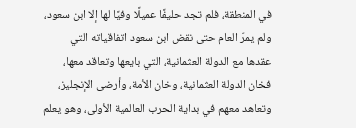في المنطقة، فلم تجد حليفًا عميلًا وفيًا لها إلا ابن سعود، ولم يمرّ العام حتى نقض ابن سعود اتفاقياته التي عقدها مع الدولة العثمانية، التي بايعها وتعاقد معها، فخان الدولة العثمانية، وخان الأمة، وأرضى الإنجليز، وتعاهد معهم في بداية الحرب العالمية الأولى، وهو يعلم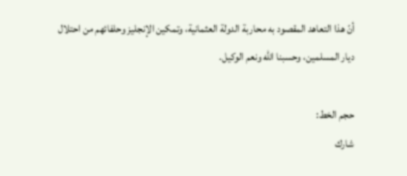أنّ هذا التعاهد المقصود به محاربة الدولة العثمانية، وتمكين الإنجليز وحلفائهم من احتلال ديار المسلمين، وحسبنا الله ونعم الوكيل.

حجم الخط:
شارك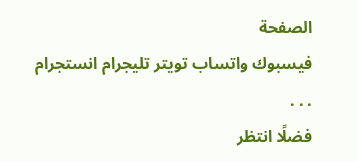الصفحة
فيسبوك واتساب تويتر تليجرام انستجرام
. . .
فضلًا انتظر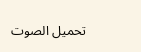تحميل الصوت